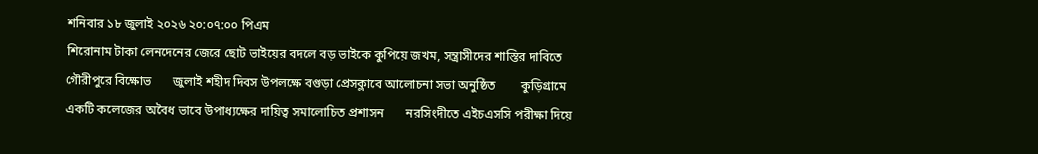শনিবার ১৮ জুলাই ২০২৬ ২০:০৭:০০ পিএম
শিরোনাম টাকা লেনদেনের জেরে ছোট ভাইয়ের বদলে বড় ভাইকে কুপিয়ে জখম, সন্ত্রাসীদের শাস্তির দাবিতে গৌরীপুরে বিক্ষোভ       জুলাই শহীদ দিবস উপলক্ষে বগুড়া প্রেসক্লাবে আলোচনা সভা অনুষ্ঠিত        কুড়িগ্রামে একটি কলেজের অবৈধ ভাবে উপাধ্যক্ষের দায়িত্ব সমালোচিত প্রশাসন       নরসিংদীতে এইচএসসি পরীক্ষা দিয়ে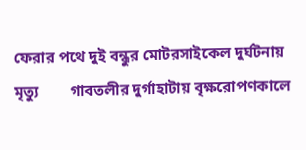ফেরার পথে দুই বন্ধুর মোটরসাইকেল দুর্ঘটনায় মৃত্যু        গাবতলীর দুর্গাহাটায় বৃক্ষরোপণকালে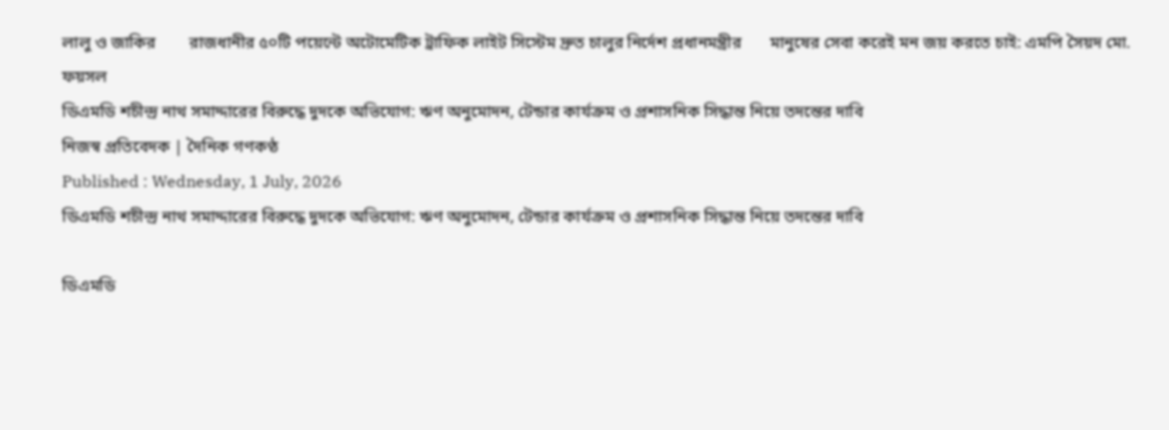লালু ও জাকির        রাজধানীর ৫০টি পয়েন্টে অটোমেটিক ট্রাফিক লাইট সিস্টেম দ্রুত চালুর নির্দেশ প্রধানমন্ত্রীর       মানুষের সেবা করেই মন জয় করতে চাই: এমপি সৈয়দ মো. ফয়সল
ডিএমডি শচীন্দ্র নাথ সমাদ্দারের বিরুদ্ধে দুদকে অভিযোগ: ঋণ অনুমোদন, টেন্ডার কার্যক্রম ও প্রশাসনিক সিদ্ধান্ত নিয়ে তদন্তের দাবি
নিজস্ব প্রতিবেদক | দৈনিক গণকণ্ঠ
Published : Wednesday, 1 July, 2026
ডিএমডি শচীন্দ্র নাথ সমাদ্দারের বিরুদ্ধে দুদকে অভিযোগ: ঋণ অনুমোদন, টেন্ডার কার্যক্রম ও প্রশাসনিক সিদ্ধান্ত নিয়ে তদন্তের দাবি

ডিএমডি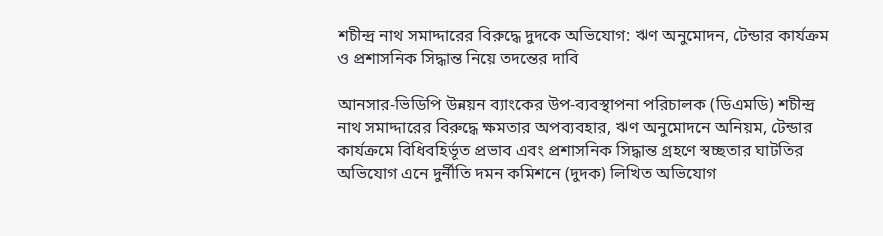শচীন্দ্র নাথ সমাদ্দারের বিরুদ্ধে দুদকে অভিযোগ: ঋণ অনুমোদন, টেন্ডার কার্যক্রম ও প্রশাসনিক সিদ্ধান্ত নিয়ে তদন্তের দাবি

আনসার-ভিডিপি উন্নয়ন ব্যাংকের উপ-ব্যবস্থাপনা পরিচালক (ডিএমডি) শচীন্দ্র নাথ সমাদ্দারের বিরুদ্ধে ক্ষমতার অপব্যবহার, ঋণ অনুমোদনে অনিয়ম, টেন্ডার কার্যক্রমে বিধিবহির্ভূত প্রভাব এবং প্রশাসনিক সিদ্ধান্ত গ্রহণে স্বচ্ছতার ঘাটতির অভিযোগ এনে দুর্নীতি দমন কমিশনে (দুদক) লিখিত অভিযোগ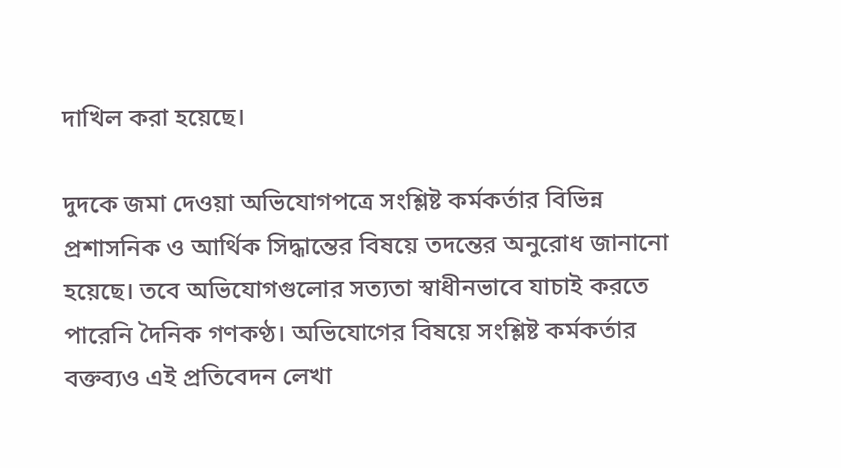দাখিল করা হয়েছে।

দুদকে জমা দেওয়া অভিযোগপত্রে সংশ্লিষ্ট কর্মকর্তার বিভিন্ন প্রশাসনিক ও আর্থিক সিদ্ধান্তের বিষয়ে তদন্তের অনুরোধ জানানো হয়েছে। তবে অভিযোগগুলোর সত্যতা স্বাধীনভাবে যাচাই করতে পারেনি দৈনিক গণকণ্ঠ। অভিযোগের বিষয়ে সংশ্লিষ্ট কর্মকর্তার বক্তব্যও এই প্রতিবেদন লেখা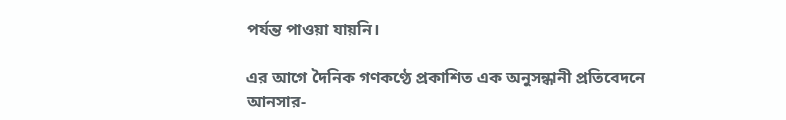পর্যন্ত পাওয়া যায়নি।

এর আগে দৈনিক গণকণ্ঠে প্রকাশিত এক অনুসন্ধানী প্রতিবেদনে আনসার-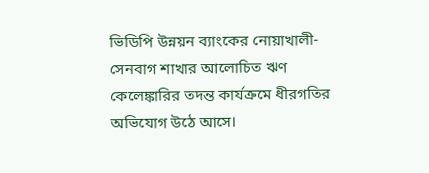ভিডিপি উন্নয়ন ব্যাংকের নোয়াখালী-সেনবাগ শাখার আলোচিত ঋণ কেলেঙ্কারির তদন্ত কার্যক্রমে ধীরগতির অভিযোগ উঠে আসে।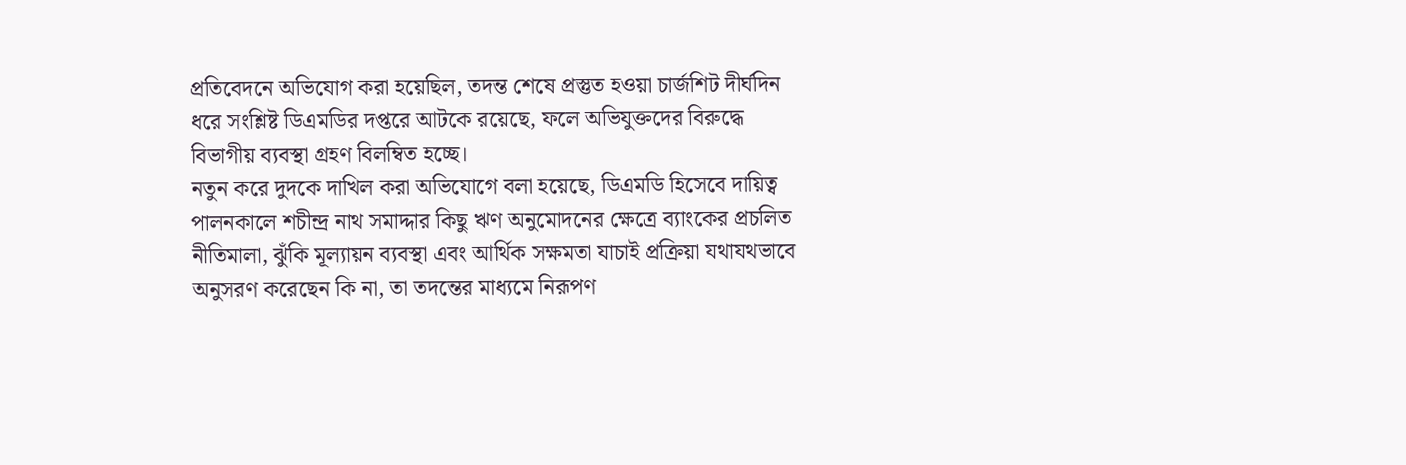প্রতিবেদনে অভিযোগ করা হয়েছিল, তদন্ত শেষে প্রস্তুত হওয়া চার্জশিট দীর্ঘদিন ধরে সংশ্লিষ্ট ডিএমডির দপ্তরে আটকে রয়েছে, ফলে অভিযুক্তদের বিরুদ্ধে বিভাগীয় ব্যবস্থা গ্রহণ বিলম্বিত হচ্ছে।
নতুন করে দুদকে দাখিল করা অভিযোগে বলা হয়েছে, ডিএমডি হিসেবে দায়িত্ব পালনকালে শচীন্দ্র নাথ সমাদ্দার কিছু ঋণ অনুমোদনের ক্ষেত্রে ব্যাংকের প্রচলিত নীতিমালা, ঝুঁকি মূল্যায়ন ব্যবস্থা এবং আর্থিক সক্ষমতা যাচাই প্রক্রিয়া যথাযথভাবে অনুসরণ করেছেন কি না, তা তদন্তের মাধ্যমে নিরূপণ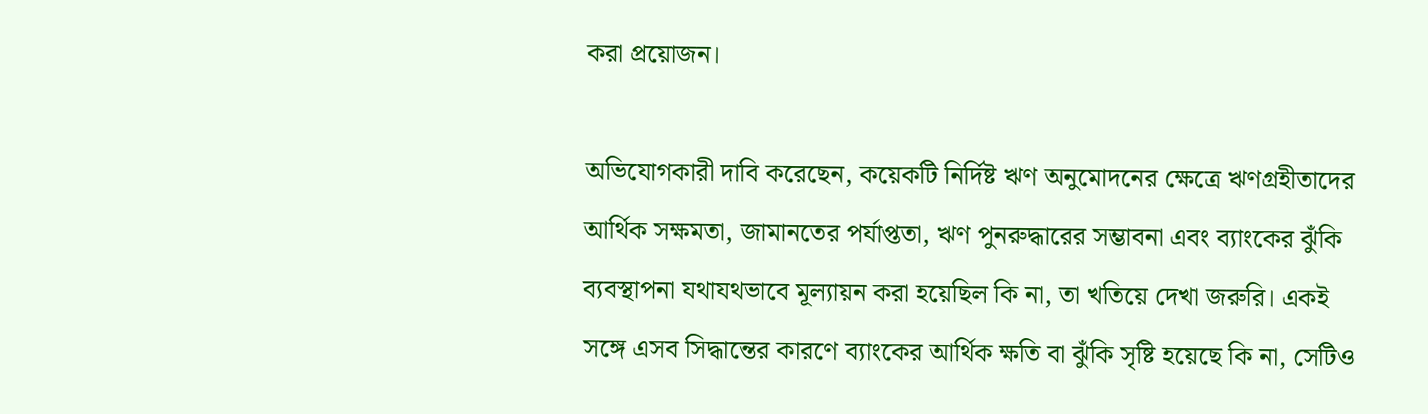করা প্রয়োজন।

অভিযোগকারী দাবি করেছেন, কয়েকটি নির্দিষ্ট ঋণ অনুমোদনের ক্ষেত্রে ঋণগ্রহীতাদের আর্থিক সক্ষমতা, জামানতের পর্যাপ্ততা, ঋণ পুনরুদ্ধারের সম্ভাবনা এবং ব্যাংকের ঝুঁকি ব্যবস্থাপনা যথাযথভাবে মূল্যায়ন করা হয়েছিল কি না, তা খতিয়ে দেখা জরুরি। একই সঙ্গে এসব সিদ্ধান্তের কারণে ব্যাংকের আর্থিক ক্ষতি বা ঝুঁকি সৃষ্টি হয়েছে কি না, সেটিও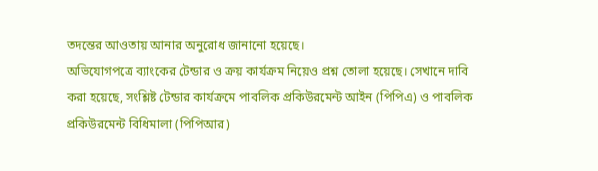তদন্তের আওতায় আনার অনুরোধ জানানো হয়েছে।
অভিযোগপত্রে ব্যাংকের টেন্ডার ও ক্রয় কার্যক্রম নিয়েও প্রশ্ন তোলা হয়েছে। সেখানে দাবি করা হয়েছে, সংশ্লিষ্ট টেন্ডার কার্যক্রমে পাবলিক প্রকিউরমেন্ট আইন (পিপিএ) ও পাবলিক প্রকিউরমেন্ট বিধিমালা (পিপিআর)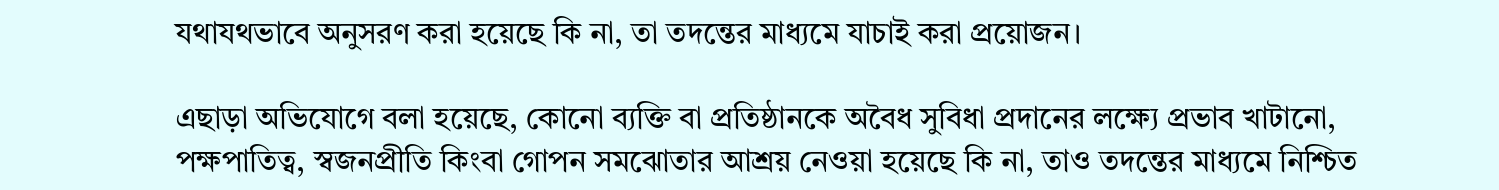যথাযথভাবে অনুসরণ করা হয়েছে কি না, তা তদন্তের মাধ্যমে যাচাই করা প্রয়োজন।

এছাড়া অভিযোগে বলা হয়েছে, কোনো ব্যক্তি বা প্রতিষ্ঠানকে অবৈধ সুবিধা প্রদানের লক্ষ্যে প্রভাব খাটানো, পক্ষপাতিত্ব, স্বজনপ্রীতি কিংবা গোপন সমঝোতার আশ্রয় নেওয়া হয়েছে কি না, তাও তদন্তের মাধ্যমে নিশ্চিত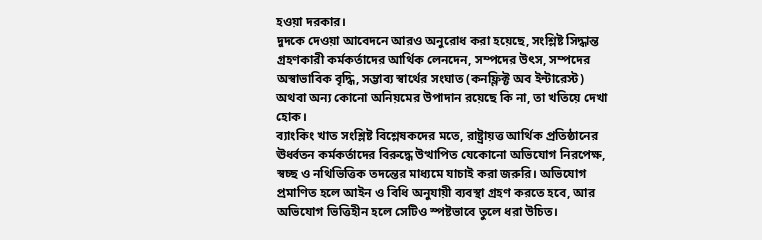হওয়া দরকার।
দুদকে দেওয়া আবেদনে আরও অনুরোধ করা হয়েছে, সংশ্লিষ্ট সিদ্ধান্ত গ্রহণকারী কর্মকর্তাদের আর্থিক লেনদেন, সম্পদের উৎস, সম্পদের অস্বাভাবিক বৃদ্ধি, সম্ভাব্য স্বার্থের সংঘাত (কনফ্লিক্ট অব ইন্টারেস্ট) অথবা অন্য কোনো অনিয়মের উপাদান রয়েছে কি না, তা খতিয়ে দেখা হোক।
ব্যাংকিং খাত সংশ্লিষ্ট বিশ্লেষকদের মতে, রাষ্ট্রায়ত্ত আর্থিক প্রতিষ্ঠানের ঊর্ধ্বতন কর্মকর্তাদের বিরুদ্ধে উত্থাপিত যেকোনো অভিযোগ নিরপেক্ষ, স্বচ্ছ ও নথিভিত্তিক তদন্তের মাধ্যমে যাচাই করা জরুরি। অভিযোগ প্রমাণিত হলে আইন ও বিধি অনুযায়ী ব্যবস্থা গ্রহণ করতে হবে, আর অভিযোগ ভিত্তিহীন হলে সেটিও স্পষ্টভাবে তুলে ধরা উচিত।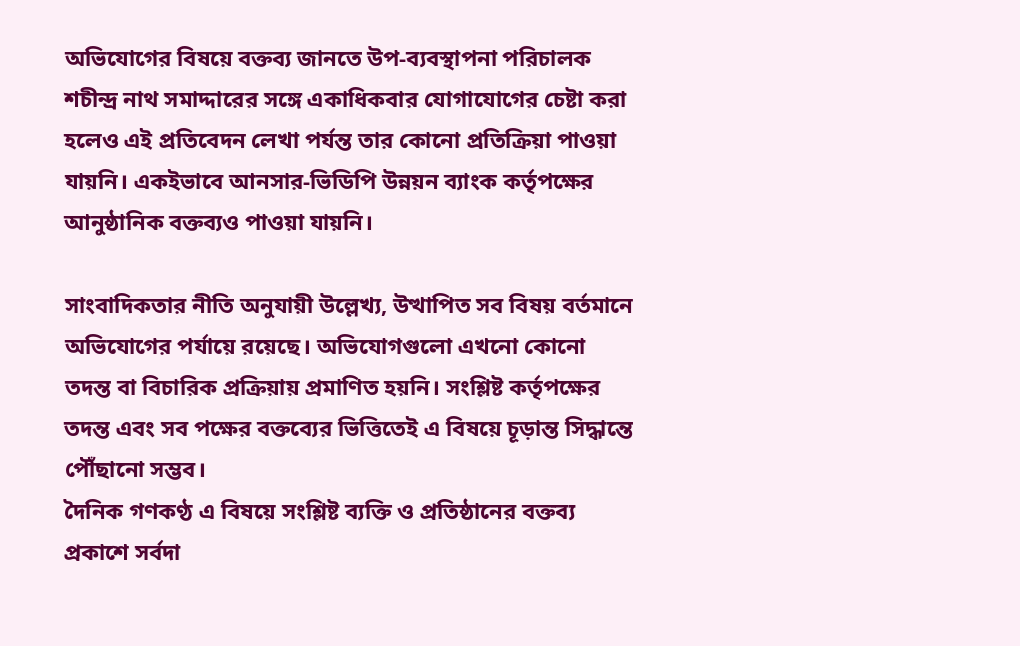অভিযোগের বিষয়ে বক্তব্য জানতে উপ-ব্যবস্থাপনা পরিচালক শচীন্দ্র নাথ সমাদ্দারের সঙ্গে একাধিকবার যোগাযোগের চেষ্টা করা হলেও এই প্রতিবেদন লেখা পর্যন্ত তার কোনো প্রতিক্রিয়া পাওয়া যায়নি। একইভাবে আনসার-ভিডিপি উন্নয়ন ব্যাংক কর্তৃপক্ষের আনুষ্ঠানিক বক্তব্যও পাওয়া যায়নি।

সাংবাদিকতার নীতি অনুযায়ী উল্লেখ্য, উত্থাপিত সব বিষয় বর্তমানে অভিযোগের পর্যায়ে রয়েছে। অভিযোগগুলো এখনো কোনো তদন্ত বা বিচারিক প্রক্রিয়ায় প্রমাণিত হয়নি। সংশ্লিষ্ট কর্তৃপক্ষের তদন্ত এবং সব পক্ষের বক্তব্যের ভিত্তিতেই এ বিষয়ে চূড়ান্ত সিদ্ধান্তে পৌঁছানো সম্ভব।
দৈনিক গণকণ্ঠ এ বিষয়ে সংশ্লিষ্ট ব্যক্তি ও প্রতিষ্ঠানের বক্তব্য প্রকাশে সর্বদা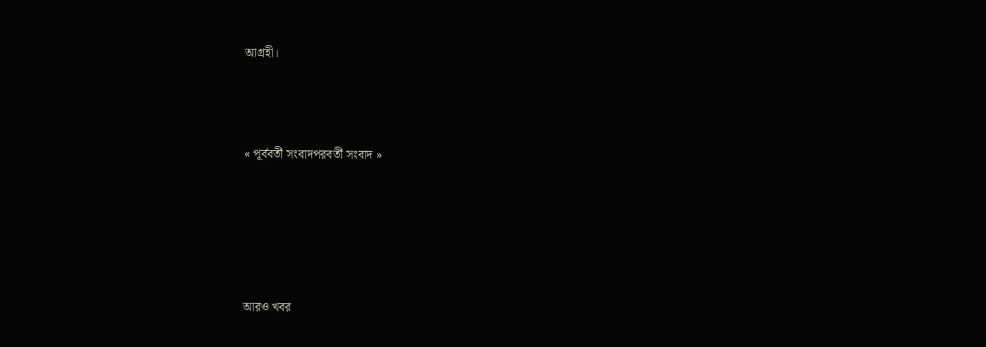আগ্রহী।



« পূর্ববর্তী সংবাদপরবর্তী সংবাদ »





আরও খবর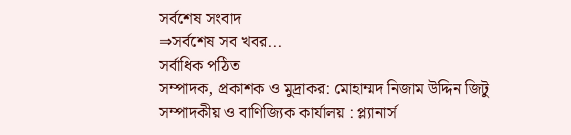সর্বশেষ সংবাদ
⇒সর্বশেষ সব খবর...
সর্বাধিক পঠিত
সম্পাদক, প্রকাশক ও মুদ্রাকর: মোহাম্মদ নিজাম উদ্দিন জিটু
সম্পাদকীয় ও বাণিজ্যিক কার্যালয় : প্ল্যানার্স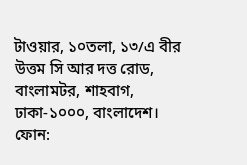টাওয়ার, ১০তলা, ১৩/এ বীর উত্তম সি আর দত্ত রোড, বাংলামটর, শাহবাগ, ঢাকা-১০০০, বাংলাদেশ।
ফোন: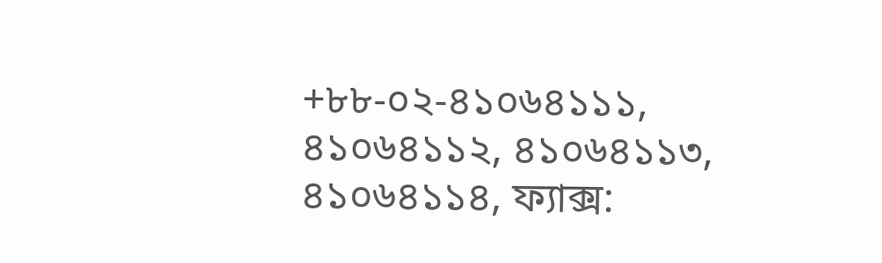+৮৮-০২-৪১০৬৪১১১, ৪১০৬৪১১২, ৪১০৬৪১১৩, ৪১০৬৪১১৪, ফ্যাক্স: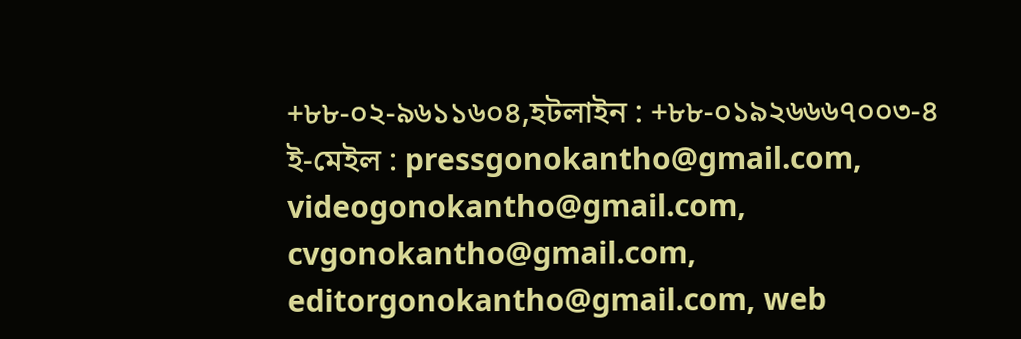+৮৮-০২-৯৬১১৬০৪,হটলাইন : +৮৮-০১৯২৬৬৬৭০০৩-৪
ই-মেইল : pressgonokantho@gmail.com, videogonokantho@gmail.com, cvgonokantho@gmail.com, editorgonokantho@gmail.com, web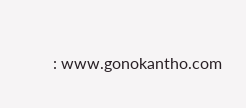: www.gonokantho.com